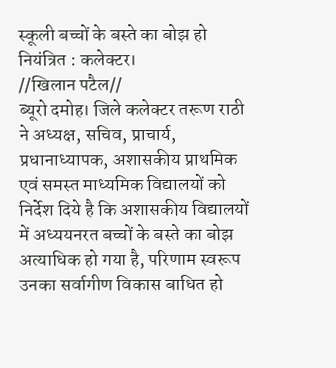स्कूली बच्चों के बस्ते का बोझ हो नियंत्रित : कलेक्टर।
//खिलान पटैल//
ब्यूरो दमोह। जिले कलेक्टर तरूण राठी ने अध्यक्ष, सचिव, प्राचार्य, प्रधानाध्यापक, अशासकीय प्राथमिक एवं समस्त माध्यमिक विद्यालयों को निर्देश दिये है कि अशासकीय विद्यालयों में अध्ययनरत बच्चों के बस्ते का बोझ अत्याधिक हो गया है, परिणाम स्वरूप उनका सर्वागीण विकास बाधित हो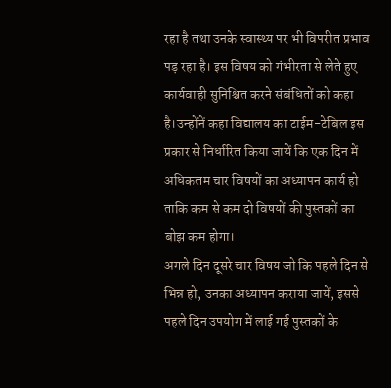रहा है तथा उनके स्वास्थ्य पर भी विपरीत प्रभाव पड़ रहा है। इस विषय को गंभीरता से लेते हुए कार्यवाही सुनिश्चित करने संबंधितों को कहा है।उन्होंनें कहा विद्यालय का टाईम-टेबिल इस प्रकार से निर्धारित किया जायें कि एक दिन में अधिकतम चार विषयों का अध्यापन कार्य हो ताकि कम से कम दो विषयों की पुस्तकों का बोझ कम होगा।
अगले दिन दूसरे चार विषय जो कि पहले दिन से भिन्न हो, उनका अध्यापन कराया जायें, इससे पहले दिन उपयोग में लाई गई पुस्तकों के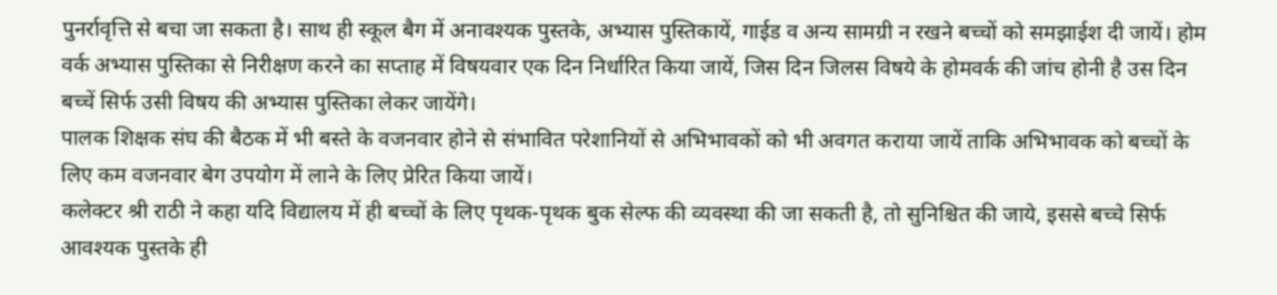पुनर्रावृत्ति से बचा जा सकता है। साथ ही स्कूल बैग में अनावश्यक पुस्तके, अभ्यास पुस्तिकायें, गाईड व अन्य सामग्री न रखने बच्चों को समझाईश दी जायें। होम वर्क अभ्यास पुस्तिका से निरीक्षण करने का सप्ताह में विषयवार एक दिन निर्धारित किया जायें, जिस दिन जिलस विषये के होमवर्क की जांच होनी है उस दिन बच्चें सिर्फ उसी विषय की अभ्यास पुस्तिका लेकर जायेंगे।
पालक शिक्षक संघ की बैठक में भी बस्ते के वजनवार होने से संभावित परेशानियों से अभिभावकों को भी अवगत कराया जायें ताकि अभिभावक को बच्चों के लिए कम वजनवार बेग उपयोग में लाने के लिए प्रेरित किया जायें।
कलेक्टर श्री राठी ने कहा यदि विद्यालय में ही बच्चों के लिए पृथक-पृथक बुक सेल्फ की व्यवस्था की जा सकती है, तो सुनिश्चित की जाये, इससे बच्चे सिर्फ आवश्यक पुस्तके ही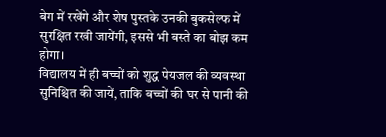बेग में रखेंगे और शेष पुस्तके उनकी बुकसेल्फ में सुरक्षित रखी जायेंगी, इससे भी बस्ते का बोझ कम होगा।
विद्यालय में ही बच्चों को शुद्ध पेयजल की व्यवस्था सुनिश्चित की जायें, ताकि बच्चों की घर से पानी की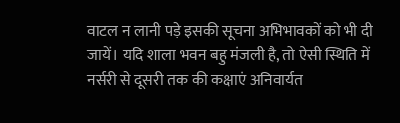वाटल न लानी पड़े इसकी सूचना अभिभावकों को भी दी जायें। यदि शाला भवन बहु मंजली है, तो ऐसी स्थिति में नर्सरी से दूसरी तक की कक्षाएं अनिवार्यत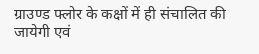ग्राउण्ड फ्लोर के कक्षों में ही संचालित की जायेगी एवं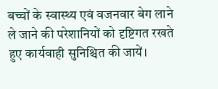बच्चों के स्वास्थ्य एवं वजनवार बेग लाने ले जाने की परेशानियों को दृष्टिगत रखते हुए कार्यवाही सुनिश्चित की जायें।